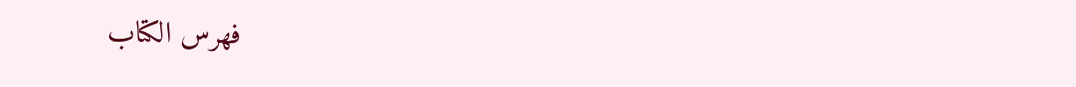فهرس الكتاب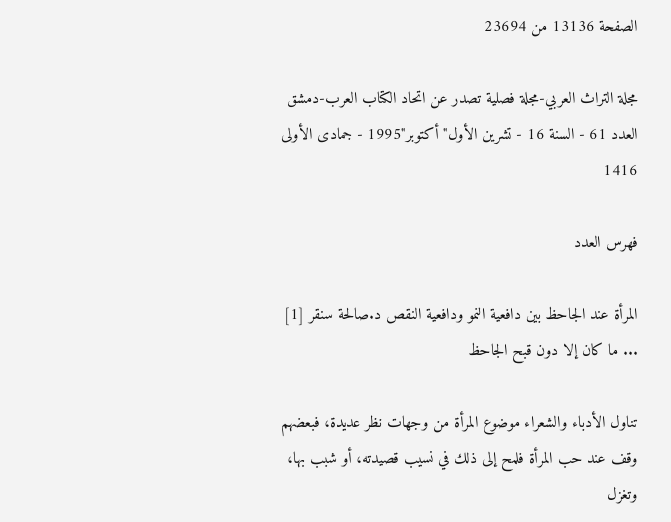الصفحة 13136 من 23694

مجلة التراث العربي-مجلة فصلية تصدر عن اتحاد الكتاب العرب-دمشق العدد 61 - السنة 16 - تشرين الأول"أكتوبر"1995 - جمادى الأولى 1416

فهرس العدد

المرأة عند الجاحظ بين دافعية النمو ودافعية النقص د.صالحة سنقر [1] ... ما كان إلا دون قبح الجاحظ

تناول الأدباء والشعراء موضوع المرأة من وجهات نظر عديدة، فبعضهم وقف عند حب المرأة فلمح إلى ذلك في نسيب قصيدته، أو شبب بها، وتغزل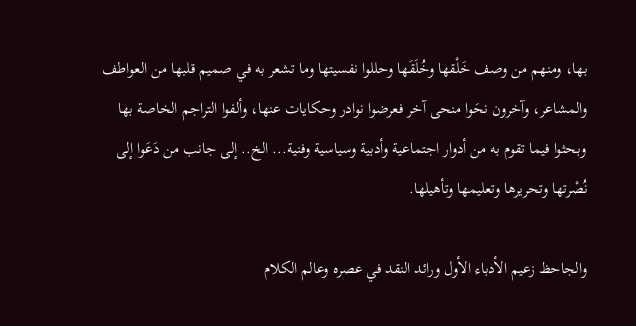بها، ومنهم من وصف خَلْقها وخُلَقَها وحللوا نفسيتها وما تشعر به في صميم قلبها من العواطف والمشاعر، وآخرون نحَوا منحى آخر فعرضوا نوادر وحكايات عنها، وألفوا التراجم الخاصة بها وبحثوا فيما تقوم به من أدوار اجتماعية وأدبية وسياسية وفنية... الخ.. إلى جانب من دَعَوا إلى نُصْرتها وتحريرها وتعليمها وتأهيلها.

والجاحظ زعيم الأدباء الأول ورائد النقد في عصره وعالم الكلام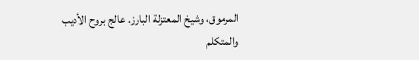المرموق، وشيخ المعتزلة البارز. عالج بروح الأديب والمتكلم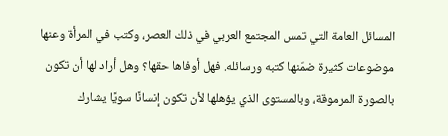المسائل العامة التي تمس المجتمع العربي في ذلك العصر، وكتب في المرأة وعنها موضوعات كثيرة ضمّنها كتبه ورسائله. فهل أوفاها حقها؟ وهل أراد لها أن تكون بالصورة المرموقة، وبالمستوى الذي يؤهلها لأن تكون إنسانًا سويًا يشارك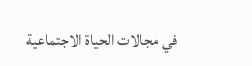في مجالات الحياة الاجتماعية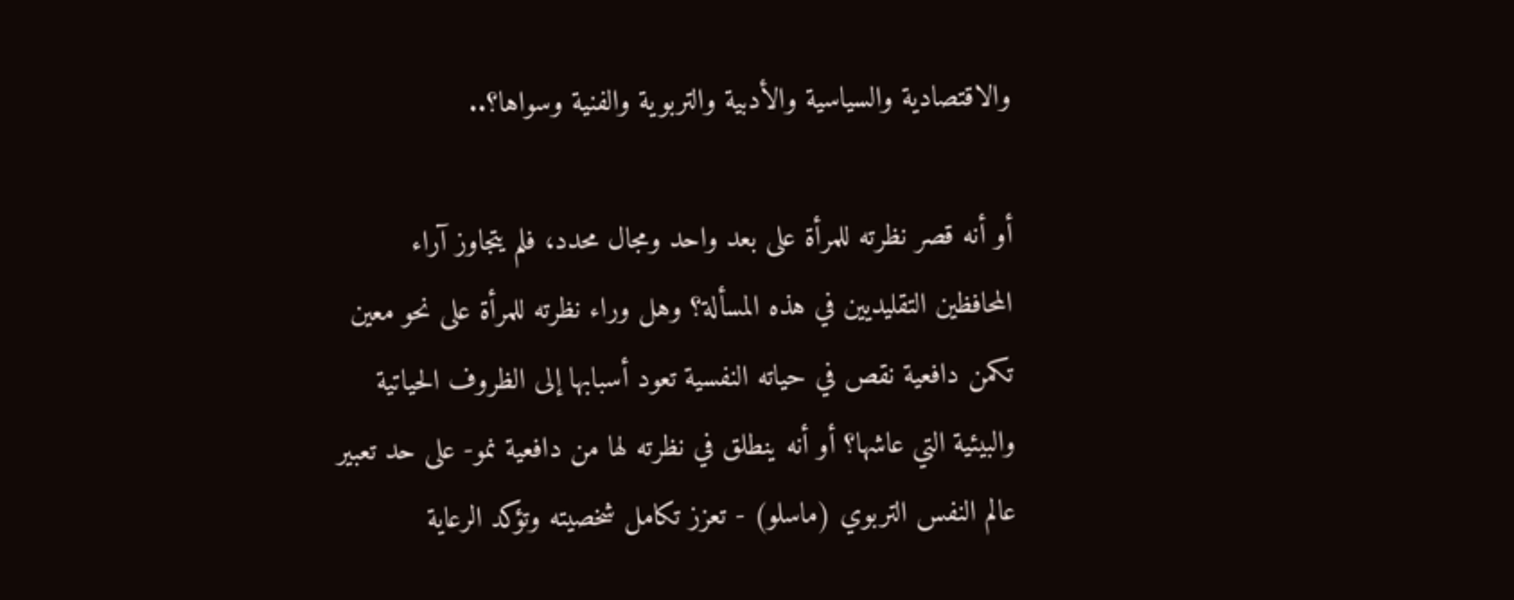والاقتصادية والسياسية والأدبية والتربوية والفنية وسواها؟..

أو أنه قصر نظرته للمرأة على بعد واحد ومجال محدد، فلم يتجاوز آراء المحافظين التقليديين في هذه المسألة؟ وهل وراء نظرته للمرأة على نحو معين تكمن دافعية نقص في حياته النفسية تعود أسبابها إلى الظروف الحياتية والبيئية التي عاشها؟ أو أنه ينطلق في نظرته لها من دافعية نمو- على حد تعبير عالم النفس التربوي (ماسلو) - تعزز تكامل شخصيته وتؤكد الرعاية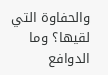والحفاوة التي لقيها؟ وما الدوافع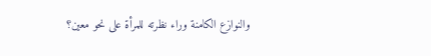والنوازع الكامنة وراء نظرته للمرأة على نحو معين؟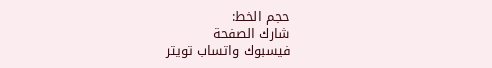حجم الخط:
شارك الصفحة
فيسبوك واتساب تويتر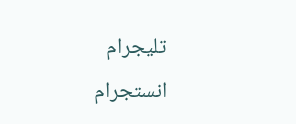تليجرام انستجرام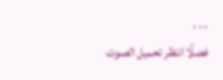. . .
فضلًا انتظر تحميل الصوت